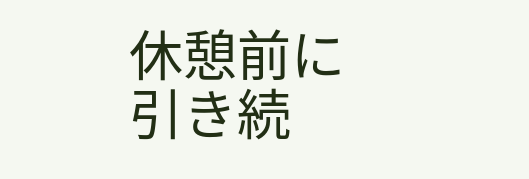休憩前に引き続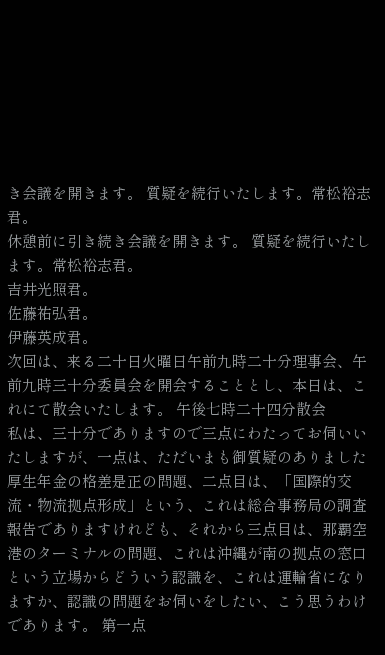き会議を開きます。 質疑を続行いたします。常松裕志君。
休憩前に引き続き会議を開きます。 質疑を続行いたします。常松裕志君。
吉井光照君。
佐藤祐弘君。
伊藤英成君。
次回は、来る二十日火曜日午前九時二十分理事会、午前九時三十分委員会を開会することとし、本日は、これにて散会いたします。 午後七時二十四分散会
私は、三十分でありますので三点にわたってお伺いいたしますが、一点は、ただいまも御質疑のありました厚生年金の格差是正の問題、二点目は、「国際的交流・物流拠点形成」という、これは総合事務局の調査報告でありますけれども、それから三点目は、那覇空港のターミナルの問題、これは沖縄が南の拠点の窓口という立場からどういう認識を、これは運輸省になりますか、認識の問題をお伺いをしたい、こう思うわけであります。 第一点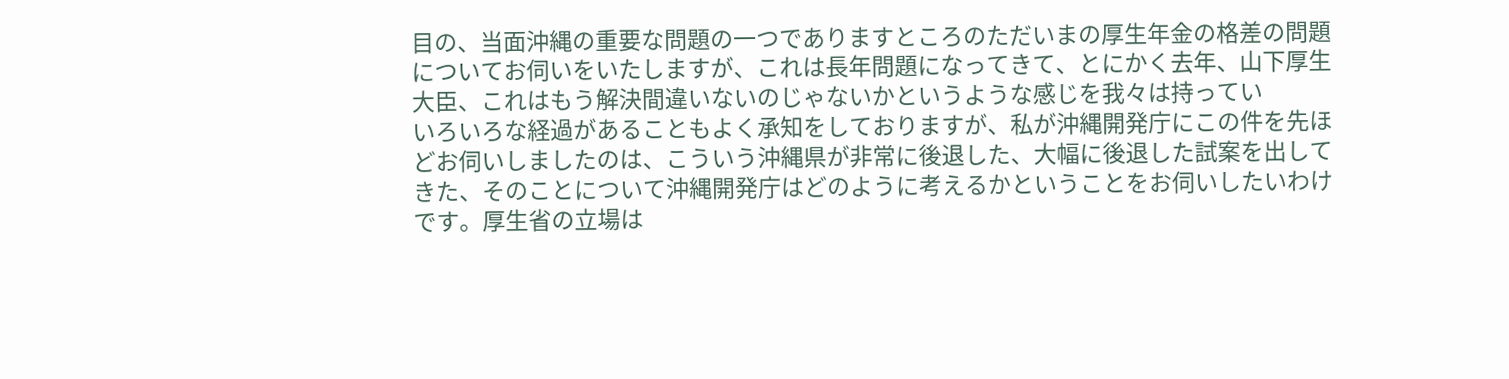目の、当面沖縄の重要な問題の一つでありますところのただいまの厚生年金の格差の問題についてお伺いをいたしますが、これは長年問題になってきて、とにかく去年、山下厚生大臣、これはもう解決間違いないのじゃないかというような感じを我々は持ってい
いろいろな経過があることもよく承知をしておりますが、私が沖縄開発庁にこの件を先ほどお伺いしましたのは、こういう沖縄県が非常に後退した、大幅に後退した試案を出してきた、そのことについて沖縄開発庁はどのように考えるかということをお伺いしたいわけです。厚生省の立場は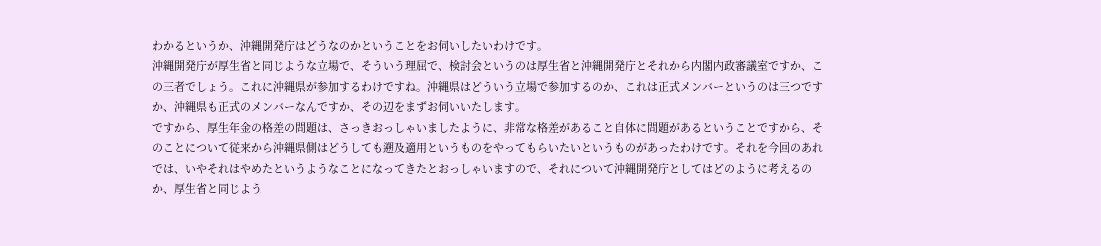わかるというか、沖縄開発庁はどうなのかということをお伺いしたいわけです。
沖縄開発庁が厚生省と同じような立場で、そういう理屈で、検討会というのは厚生省と沖縄開発庁とそれから内閣内政審議室ですか、この三者でしょう。これに沖縄県が参加するわけですね。沖縄県はどういう立場で参加するのか、これは正式メンバーというのは三つですか、沖縄県も正式のメンバーなんですか、その辺をまずお伺いいたします。
ですから、厚生年金の格差の問題は、さっきおっしゃいましたように、非常な格差があること自体に問題があるということですから、そのことについて従来から沖縄県側はどうしても遡及適用というものをやってもらいたいというものがあったわけです。それを今回のあれでは、いやそれはやめたというようなことになってきたとおっしゃいますので、それについて沖縄開発庁としてはどのように考えるのか、厚生省と同じよう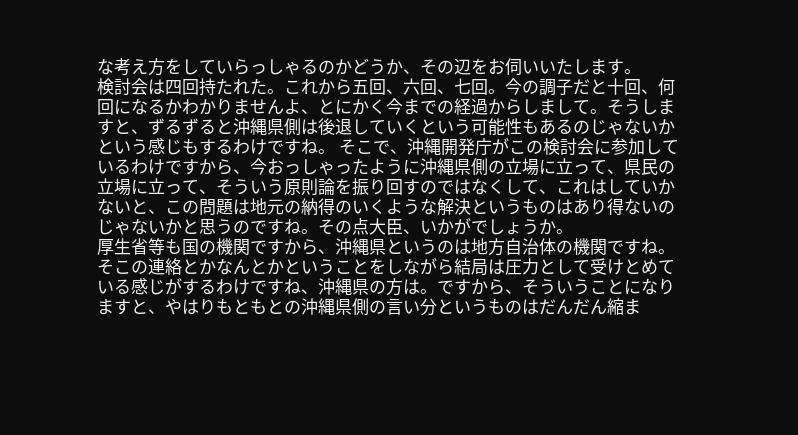な考え方をしていらっしゃるのかどうか、その辺をお伺いいたします。
検討会は四回持たれた。これから五回、六回、七回。今の調子だと十回、何回になるかわかりませんよ、とにかく今までの経過からしまして。そうしますと、ずるずると沖縄県側は後退していくという可能性もあるのじゃないかという感じもするわけですね。 そこで、沖縄開発庁がこの検討会に参加しているわけですから、今おっしゃったように沖縄県側の立場に立って、県民の立場に立って、そういう原則論を振り回すのではなくして、これはしていかないと、この問題は地元の納得のいくような解決というものはあり得ないのじゃないかと思うのですね。その点大臣、いかがでしょうか。
厚生省等も国の機関ですから、沖縄県というのは地方自治体の機関ですね。そこの連絡とかなんとかということをしながら結局は圧力として受けとめている感じがするわけですね、沖縄県の方は。ですから、そういうことになりますと、やはりもともとの沖縄県側の言い分というものはだんだん縮ま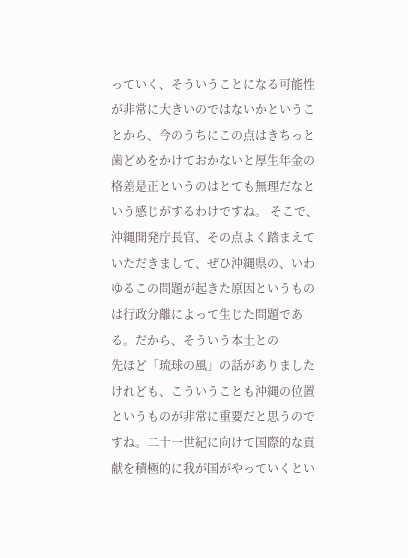っていく、そういうことになる可能性が非常に大きいのではないかということから、今のうちにこの点はきちっと歯どめをかけておかないと厚生年金の格差是正というのはとても無理だなという感じがするわけですね。 そこで、沖縄開発庁長官、その点よく踏まえていただきまして、ぜひ沖縄県の、いわゆるこの問題が起きた原因というものは行政分離によって生じた問題である。だから、そういう本土との
先ほど「琉球の風」の話がありましたけれども、こういうことも沖縄の位置というものが非常に重要だと思うのですね。二十一世紀に向けて国際的な貢献を積極的に我が国がやっていくとい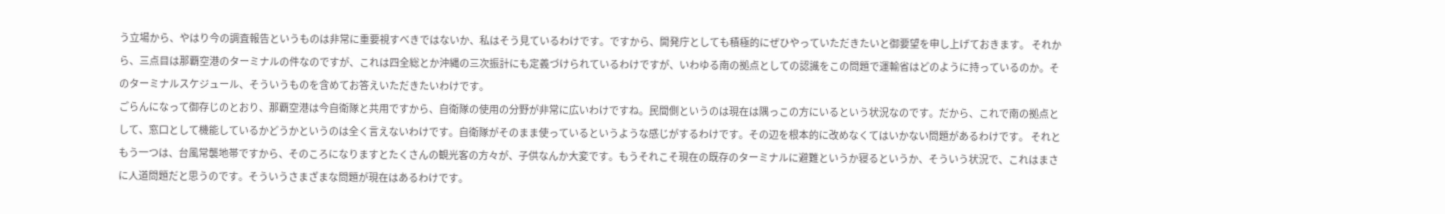う立場から、やはり今の調査報告というものは非常に重要視すべきではないか、私はそう見ているわけです。ですから、開発庁としても積極的にぜひやっていただきたいと御要望を申し上げておきます。 それから、三点目は那覇空港のターミナルの件なのですが、これは四全総とか沖縄の三次振計にも定義づけられているわけですが、いわゆる南の拠点としての認識をこの問題で運輸省はどのように持っているのか。そのターミナルスケジュール、そういうものを含めてお答えいただきたいわけです。
ごらんになって御存じのとおり、那覇空港は今自衛隊と共用ですから、自衛隊の使用の分野が非常に広いわけですね。民間側というのは現在は隅っこの方にいるという状況なのです。だから、これで南の拠点として、窓口として機能しているかどうかというのは全く言えないわけです。自衛隊がそのまま使っているというような感じがするわけです。その辺を根本的に改めなくてはいかない問題があるわけです。 それともう一つは、台風常襲地帯ですから、そのころになりますとたくさんの観光客の方々が、子供なんか大変です。もうそれこそ現在の既存のターミナルに避難というか寝るというか、そういう状況で、これはまさに人道問題だと思うのです。そういうさまざまな問題が現在はあるわけです。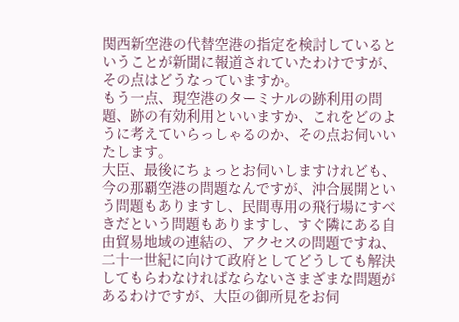関西新空港の代替空港の指定を検討しているということが新聞に報道されていたわけですが、その点はどうなっていますか。
もう一点、現空港のターミナルの跡利用の問題、跡の有効利用といいますか、これをどのように考えていらっしゃるのか、その点お伺いいたします。
大臣、最後にちょっとお伺いしますけれども、今の那覇空港の問題なんですが、沖合展開という問題もありますし、民間専用の飛行場にすべきだという問題もありますし、すぐ隣にある自由貿易地域の連結の、アクセスの問題ですね、二十一世紀に向けて政府としてどうしても解決してもらわなければならないさまざまな問題があるわけですが、大臣の御所見をお伺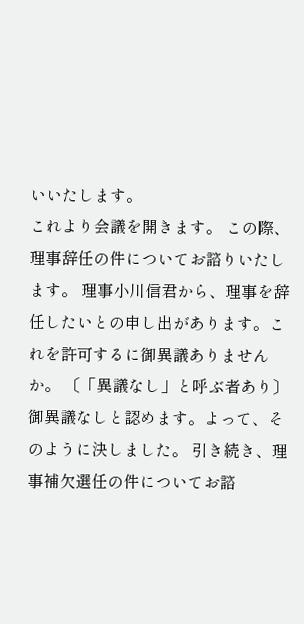いいたします。
これより会議を開きます。 この際、理事辞任の件についてお諮りいたします。 理事小川信君から、理事を辞任したいとの申し出があります。これを許可するに御異議ありませんか。 〔「異議なし」と呼ぶ者あり〕
御異議なしと認めます。よって、そのように決しました。 引き続き、理事補欠選任の件についてお諮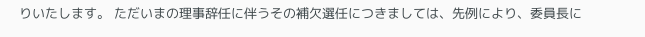りいたします。 ただいまの理事辞任に伴うその補欠選任につきましては、先例により、委員長に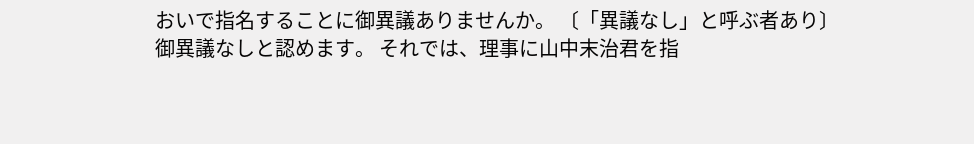おいで指名することに御異議ありませんか。 〔「異議なし」と呼ぶ者あり〕
御異議なしと認めます。 それでは、理事に山中末治君を指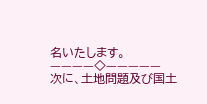名いたします。 ————◇—————
次に、土地問題及び国土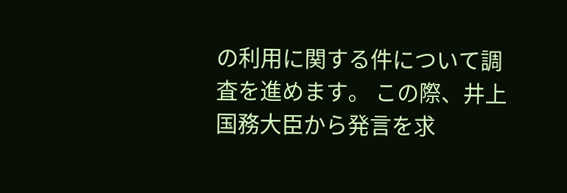の利用に関する件について調査を進めます。 この際、井上国務大臣から発言を求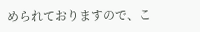められておりますので、こ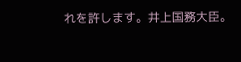れを許します。井上国務大臣。